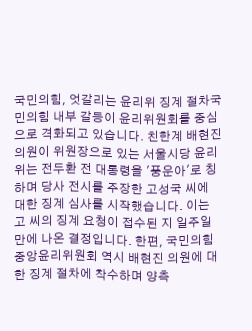국민의힘, 엇갈리는 윤리위 징계 절차국민의힘 내부 갈등이 윤리위원회를 중심으로 격화되고 있습니다. 친한계 배현진 의원이 위원장으로 있는 서울시당 윤리위는 전두환 전 대통령을 '풍운아'로 칭하며 당사 전시를 주장한 고성국 씨에 대한 징계 심사를 시작했습니다. 이는 고 씨의 징계 요청이 접수된 지 일주일 만에 나온 결정입니다. 한편, 국민의힘 중앙윤리위원회 역시 배현진 의원에 대한 징계 절차에 착수하며 양측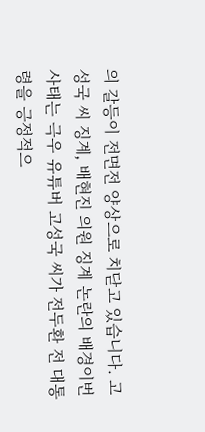의 갈등이 전면전 양상으로 치닫고 있습니다. 고성국 씨 징계, 배현진 의원 징계 논란의 배경이번 사태는 극우 유튜버 고성국 씨가 전두환 전 대통령을 긍정적으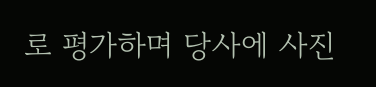로 평가하며 당사에 사진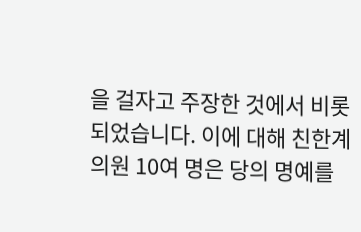을 걸자고 주장한 것에서 비롯되었습니다. 이에 대해 친한계 의원 10여 명은 당의 명예를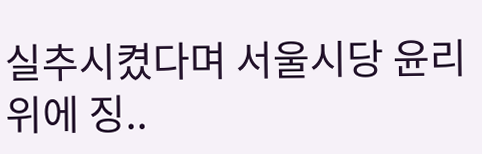실추시켰다며 서울시당 윤리위에 징..